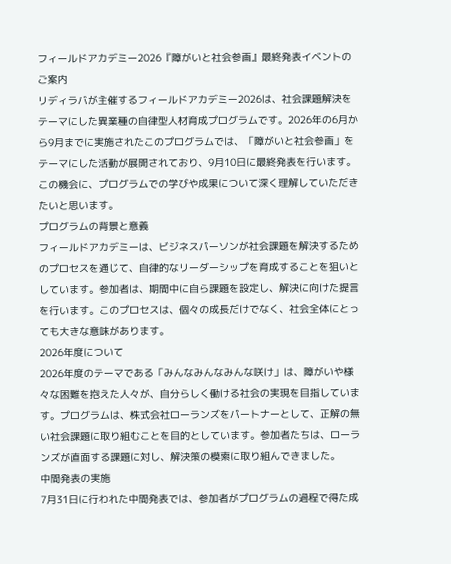フィールドアカデミー2026『障がいと社会参画』最終発表イベントのご案内
リディラバが主催するフィールドアカデミー2026は、社会課題解決をテーマにした異業種の自律型人材育成プログラムです。2026年の6月から9月までに実施されたこのプログラムでは、「障がいと社会参画」をテーマにした活動が展開されており、9月10日に最終発表を行います。この機会に、プログラムでの学びや成果について深く理解していただきたいと思います。
プログラムの背景と意義
フィールドアカデミーは、ビジネスパーソンが社会課題を解決するためのプロセスを通じて、自律的なリーダーシップを育成することを狙いとしています。参加者は、期間中に自ら課題を設定し、解決に向けた提言を行います。このプロセスは、個々の成長だけでなく、社会全体にとっても大きな意味があります。
2026年度について
2026年度のテーマである「みんなみんなみんな咲け」は、障がいや様々な困難を抱えた人々が、自分らしく働ける社会の実現を目指しています。プログラムは、株式会社ローランズをパートナーとして、正解の無い社会課題に取り組むことを目的としています。参加者たちは、ローランズが直面する課題に対し、解決策の模索に取り組んできました。
中間発表の実施
7月31日に行われた中間発表では、参加者がプログラムの過程で得た成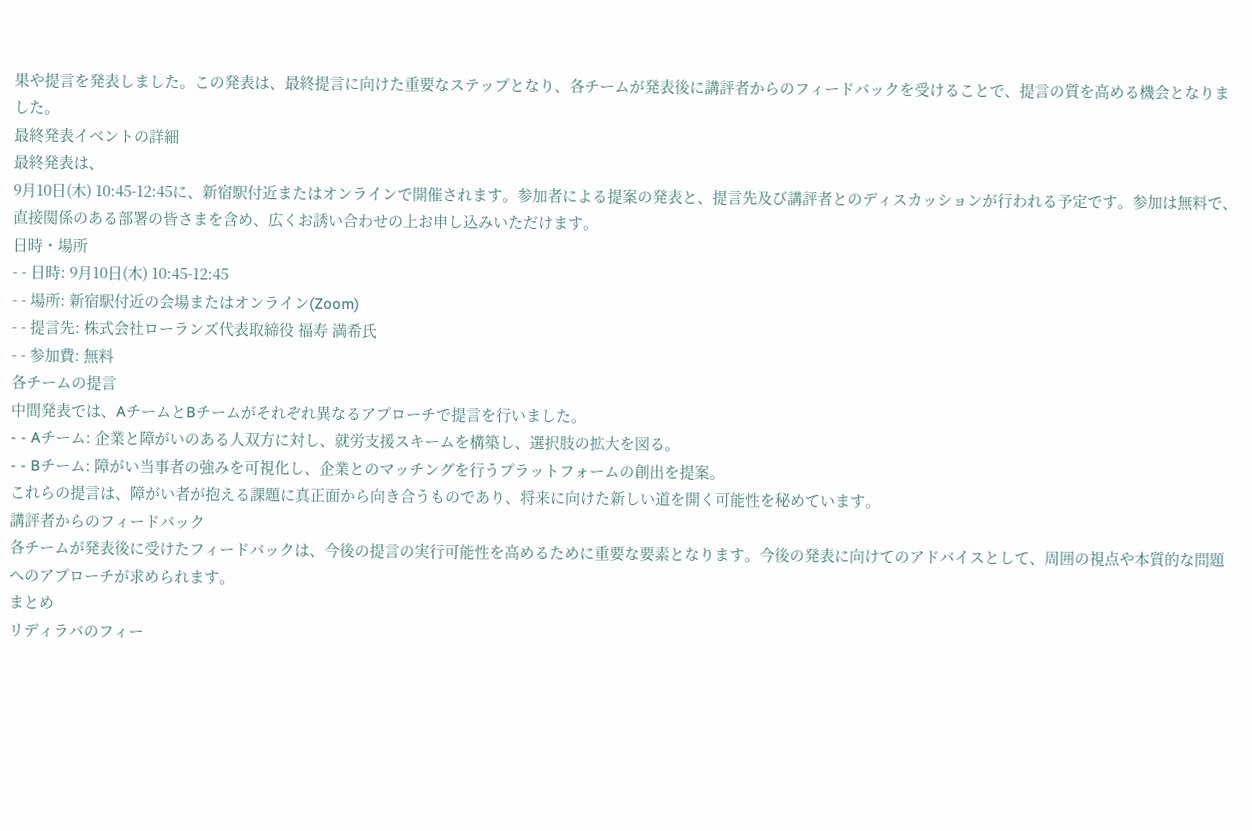果や提言を発表しました。この発表は、最終提言に向けた重要なステップとなり、各チームが発表後に講評者からのフィードバックを受けることで、提言の質を高める機会となりました。
最終発表イベントの詳細
最終発表は、
9月10日(木) 10:45-12:45に、新宿駅付近またはオンラインで開催されます。参加者による提案の発表と、提言先及び講評者とのディスカッションが行われる予定です。参加は無料で、直接関係のある部署の皆さまを含め、広くお誘い合わせの上お申し込みいただけます。
日時・場所
- - 日時: 9月10日(木) 10:45-12:45
- - 場所: 新宿駅付近の会場またはオンライン(Zoom)
- - 提言先: 株式会社ローランズ代表取締役 福寿 満希氏
- - 参加費: 無料
各チームの提言
中間発表では、AチームとBチームがそれぞれ異なるアプローチで提言を行いました。
- - Aチーム: 企業と障がいのある人双方に対し、就労支援スキームを構築し、選択肢の拡大を図る。
- - Bチーム: 障がい当事者の強みを可視化し、企業とのマッチングを行うプラットフォームの創出を提案。
これらの提言は、障がい者が抱える課題に真正面から向き合うものであり、将来に向けた新しい道を開く可能性を秘めています。
講評者からのフィードバック
各チームが発表後に受けたフィードバックは、今後の提言の実行可能性を高めるために重要な要素となります。今後の発表に向けてのアドバイスとして、周囲の視点や本質的な問題へのアプローチが求められます。
まとめ
リディラバのフィー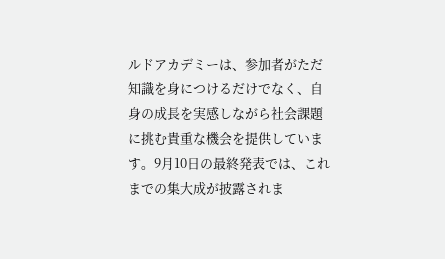ルドアカデミーは、参加者がただ知識を身につけるだけでなく、自身の成長を実感しながら社会課題に挑む貴重な機会を提供しています。9月10日の最終発表では、これまでの集大成が披露されま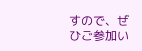すので、ぜひご参加い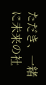ただき、一緒に未来の社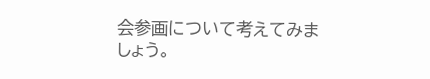会参画について考えてみましょう。